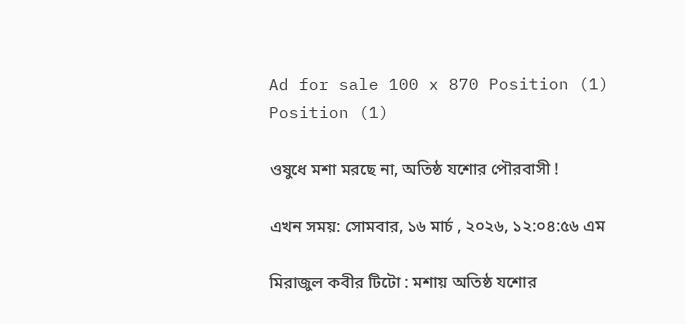Ad for sale 100 x 870 Position (1)
Position (1)

ওষুধে মশা মরছে না, অতিষ্ঠ যশোর পৌরবাসী !

এখন সময়: সোমবার, ১৬ মার্চ , ২০২৬, ১২:০৪:৫৬ এম

মিরাজুল কবীর টিটো : মশায় অতিষ্ঠ যশোর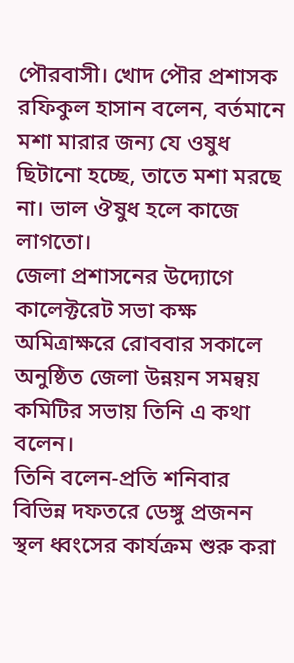পৌরবাসী। খোদ পৌর প্রশাসক রফিকুল হাসান বলেন, বর্তমানে মশা মারার জন্য যে ওষুধ ছিটানো হচ্ছে, তাতে মশা মরছে না। ভাল ঔষুধ হলে কাজে লাগতো।
জেলা প্রশাসনের উদ্যোগে কালেক্টরেট সভা কক্ষ অমিত্রাক্ষরে রোববার সকালে অনুষ্ঠিত জেলা উন্নয়ন সমন্বয় কমিটির সভায় তিনি এ কথা বলেন।
তিনি বলেন-প্রতি শনিবার বিভিন্ন দফতরে ডেঙ্গু প্রজনন স্থল ধ্বংসের কার্যক্রম শুরু করা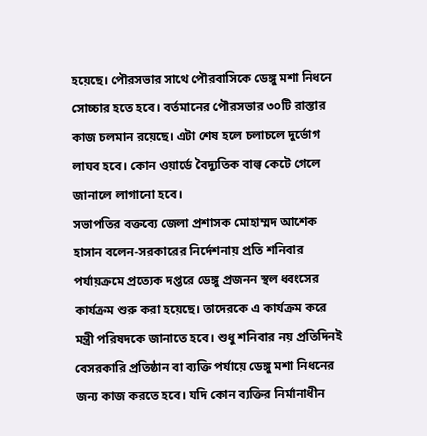হয়েছে। পৌরসভার সাথে পৌরবাসিকে ডেঙ্গু মশা নিধনে সোচ্চার হতে হবে। বর্তমানের পৌরসভার ৩০টি রাস্তার কাজ চলমান রয়েছে। এটা শেষ হলে চলাচলে দুর্ভোগ লাঘব হবে। কোন ওয়ার্ডে বৈদ্যুতিক বাল্ব কেটে গেলে জানালে লাগানো হবে।
সভাপতির বক্তব্যে জেলা প্রশাসক মোহাম্মদ আশেক হাসান বলেন-সরকারের নির্দেশনায় প্রতি শনিবার পর্যায়ক্রমে প্রত্যেক দপ্তরে ডেঙ্গু প্রজনন স্থল ধ্বংসের কার্যক্রম শুরু করা হয়েছে। তাদেরকে এ কার্যক্রম করে মন্ত্রী পরিষদকে জানাতে হবে। শুধু শনিবার নয় প্রতিদিনই বেসরকারি প্রতিষ্ঠান বা ব্যক্তি পর্যায়ে ডেঙ্গু মশা নিধনের জন্য কাজ করতে হবে। যদি কোন ব্যক্তির নির্মানাধীন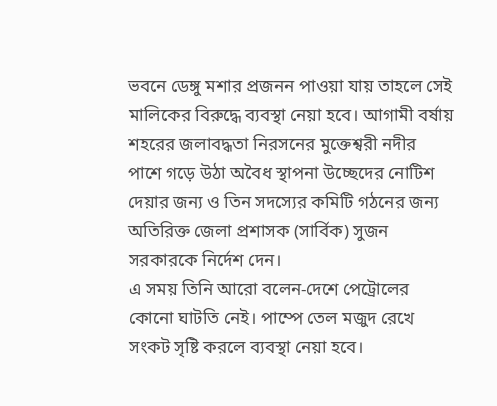ভবনে ডেঙ্গু মশার প্রজনন পাওয়া যায় তাহলে সেই মালিকের বিরুদ্ধে ব্যবস্থা নেয়া হবে। আগামী বর্ষায় শহরের জলাবদ্ধতা নিরসনের মুক্তেশ্বরী নদীর পাশে গড়ে উঠা অবৈধ স্থাপনা উচ্ছেদের নোটিশ দেয়ার জন্য ও তিন সদস্যের কমিটি গঠনের জন্য অতিরিক্ত জেলা প্রশাসক (সার্বিক) সুজন সরকারকে নির্দেশ দেন।
এ সময় তিনি আরো বলেন-দেশে পেট্রোলের কোনো ঘাটতি নেই। পাম্পে তেল মজুদ রেখে সংকট সৃষ্টি করলে ব্যবস্থা নেয়া হবে।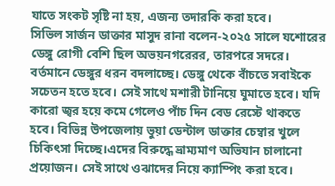যাতে সংকট সৃষ্টি না হয়, এজন্য তদারকি করা হবে।
সিভিল সার্জন ডাক্তার মাসুদ রানা বলেন-২০২৫ সালে যশোরের ডেঙ্গু রোগী বেশি ছিল অভয়নগরেরর, তারপরে সদরে। বর্তমানে ডেঙ্গুর ধরন বদলাচ্ছে। ডেঙ্গু থেকে বাঁচতে সবাইকে সচেতন হতে হবে। সেই সাথে মশারী টানিয়ে ঘুমাতে হবে। যদি কারো জ্বর হয়ে কমে গেলেও পাঁচ দিন বেড রেস্টে থাকতে হবে। বিভিন্ন উপজেলায় ভুয়া ডেন্টাল ডাক্তার চেম্বার খুলে চিকিৎসা দিচ্ছে।এদের বিরুদ্ধে ভ্রাম্যমাণ অভিযান চালানো প্রয়োজন। সেই সাথে ওঝাদের নিয়ে ক্যাম্পিং করা হবে।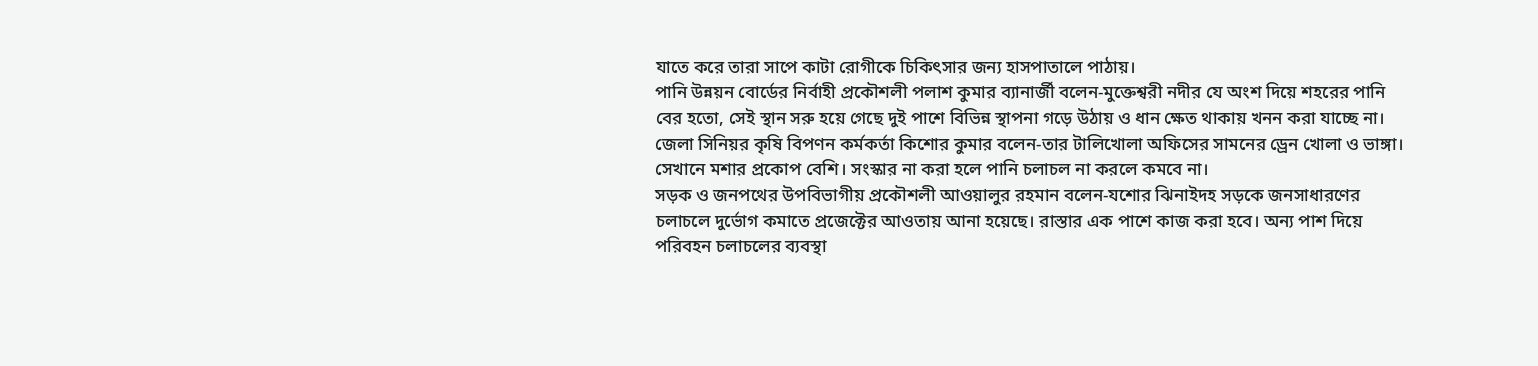যাতে করে তারা সাপে কাটা রোগীকে চিকিৎসার জন্য হাসপাতালে পাঠায়।
পানি উন্নয়ন বোর্ডের নির্বাহী প্রকৌশলী পলাশ কুমার ব্যানার্জী বলেন-মুক্তেশ্বরী নদীর যে অংশ দিয়ে শহরের পানি বের হতো, সেই স্থান সরু হয়ে গেছে দুই পাশে বিভিন্ন স্থাপনা গড়ে উঠায় ও ধান ক্ষেত থাকায় খনন করা যাচ্ছে না।
জেলা সিনিয়র কৃষি বিপণন কর্মকর্তা কিশোর কুমার বলেন-তার টালিখোলা অফিসের সামনের ড্রেন খোলা ও ভাঙ্গা। সেখানে মশার প্রকোপ বেশি। সংস্কার না করা হলে পানি চলাচল না করলে কমবে না।
সড়ক ও জনপথের উপবিভাগীয় প্রকৌশলী আওয়ালুর রহমান বলেন-যশোর ঝিনাইদহ সড়কে জনসাধারণের চলাচলে দুর্ভোগ কমাতে প্রজেক্টের আওতায় আনা হয়েছে। রাস্তার এক পাশে কাজ করা হবে। অন্য পাশ দিয়ে পরিবহন চলাচলের ব্যবস্থা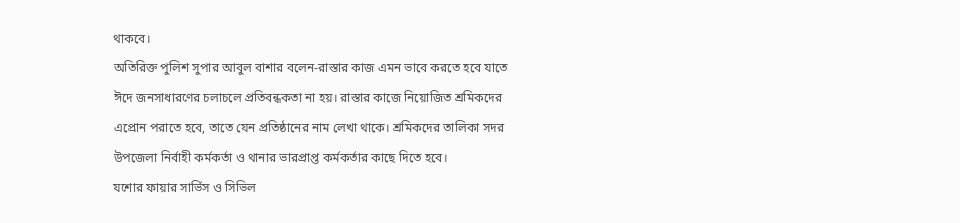থাকবে।
অতিরিক্ত পুলিশ সুপার আবুল বাশার বলেন-রাস্তার কাজ এমন ভাবে করতে হবে যাতে ঈদে জনসাধারণের চলাচলে প্রতিবন্ধকতা না হয়। রাস্তার কাজে নিয়োজিত শ্রমিকদের এপ্রোন পরাতে হবে, তাতে যেন প্রতিষ্ঠানের নাম লেখা থাকে। শ্রমিকদের তালিকা সদর উপজেলা নির্বাহী কর্মকর্তা ও থানার ভারপ্রাপ্ত কর্মকর্তার কাছে দিতে হবে।
যশোর ফায়ার সার্ভিস ও সিভিল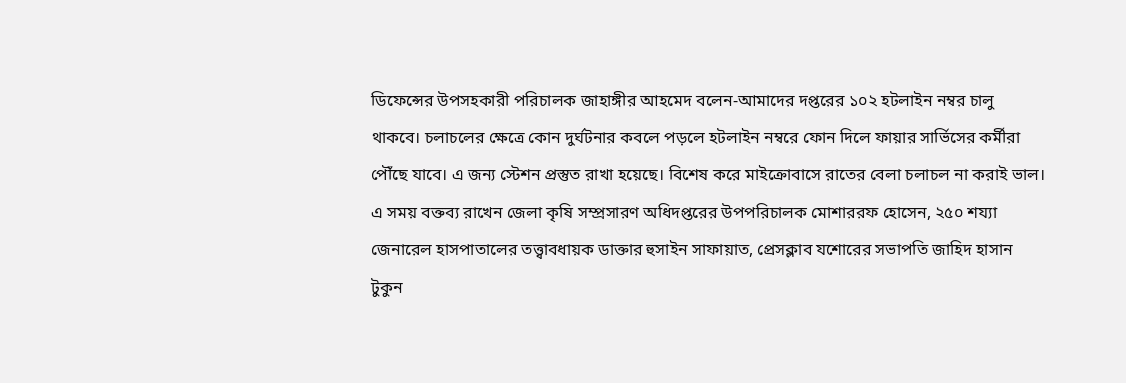ডিফেন্সের উপসহকারী পরিচালক জাহাঙ্গীর আহমেদ বলেন-আমাদের দপ্তরের ১০২ হটলাইন নম্বর চালু থাকবে। চলাচলের ক্ষেত্রে কোন দুর্ঘটনার কবলে পড়লে হটলাইন নম্বরে ফোন দিলে ফায়ার সার্ভিসের কর্মীরা পৌঁছে যাবে। এ জন্য স্টেশন প্রস্তুত রাখা হয়েছে। বিশেষ করে মাইক্রোবাসে রাতের বেলা চলাচল না করাই ভাল।
এ সময় বক্তব্য রাখেন জেলা কৃষি সম্প্রসারণ অধিদপ্তরের উপপরিচালক মোশাররফ হোসেন, ২৫০ শয্যা জেনারেল হাসপাতালের তত্ত্বাবধায়ক ডাক্তার হুসাইন সাফায়াত, প্রেসক্লাব যশোরের সভাপতি জাহিদ হাসান টুকুন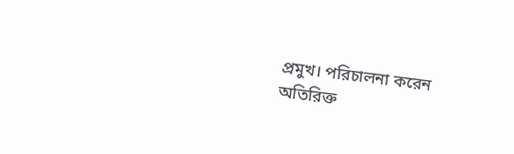প্রমুখ। পরিচালনা করেন অতিরিক্ত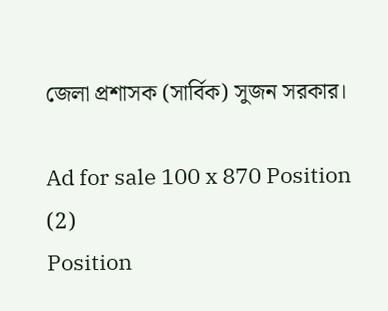জেলা প্রশাসক (সার্বিক) সুজন সরকার।

Ad for sale 100 x 870 Position (2)
Position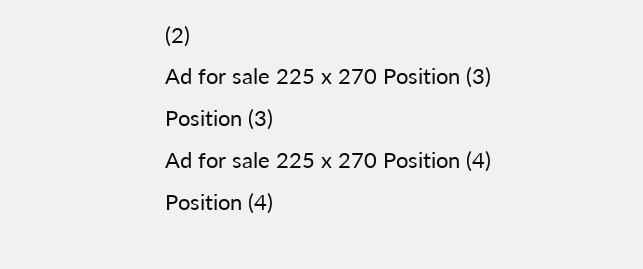(2)
Ad for sale 225 x 270 Position (3)
Position (3)
Ad for sale 225 x 270 Position (4)
Position (4)